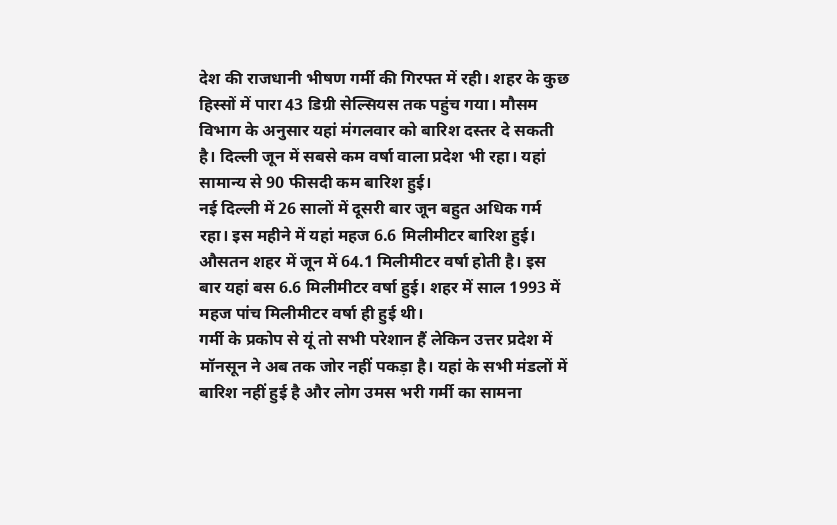देश की राजधानी भीषण गर्मी की गिरफ्त में रही। शहर के कुछ हिस्सों में पारा 43 डिग्री सेल्सियस तक पहुंच गया। मौसम विभाग के अनुसार यहां मंगलवार को बारिश दस्तर दे सकती है। दिल्ली जून में सबसे कम वर्षा वाला प्रदेश भी रहा। यहां सामान्य से 90 फीसदी कम बारिश हुई।
नई दिल्ली में 26 सालों में दूसरी बार जून बहुत अधिक गर्म रहा। इस महीने में यहां महज 6.6 मिलीमीटर बारिश हुई। औसतन शहर में जून में 64.1 मिलीमीटर वर्षा होती है। इस बार यहां बस 6.6 मिलीमीटर वर्षा हुई। शहर में साल 1993 में महज पांच मिलीमीटर वर्षा ही हुई थी।
गर्मी के प्रकोप से यूं तो सभी परेशान हैं लेकिन उत्तर प्रदेश में मॉनसून ने अब तक जोर नहीं पकड़ा है। यहां के सभी मंडलों में बारिश नहीं हुई है और लोग उमस भरी गर्मी का सामना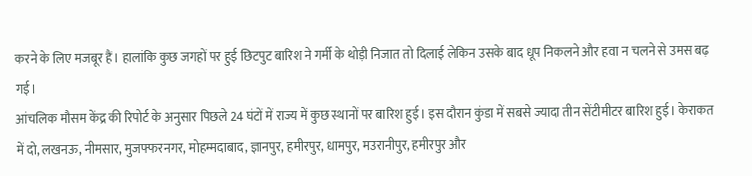करने के लिए मजबूर हैं। हालांकि कुछ जगहों पर हुई छिटपुट बारिश ने गर्मी के थोड़ी निजात तो दिलाई लेकिन उसके बाद धूप निकलने और हवा न चलने से उमस बढ़ गई।
आंचलिक मौसम केंद्र की रिपोर्ट के अनुसार पिछले 24 घंटों में राज्य में कुछ स्थानों पर बारिश हुई। इस दौरान कुंडा में सबसे ज्यादा तीन सेंटीमीटर बारिश हुई। केराकत में दो, लखनऊ, नीमसार, मुजफ्फरनगर, मोहम्मदाबाद, ज्ञानपुर, हमीरपुर, धामपुर, मउरानीपुर, हमीरपुर और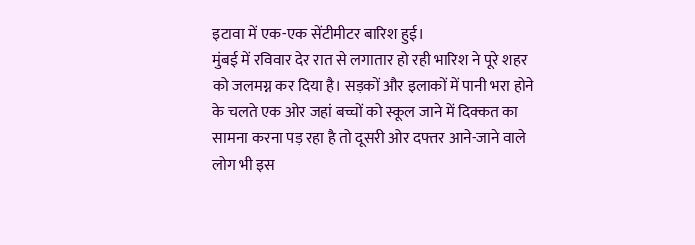इटावा में एक-एक सेंटीमीटर बारिश हुई।
मुंबई में रविवार देर रात से लगातार हो रही भारिश ने पूरे शहर को जलमग्न कर दिया है। सड़कों और इलाकों में पानी भरा होने के चलते एक ओर जहां बच्चों को स्कूल जाने में दिक्कत का सामना करना पड़ रहा है तो दूसरी ओर दफ्तर आने-जाने वाले लोग भी इस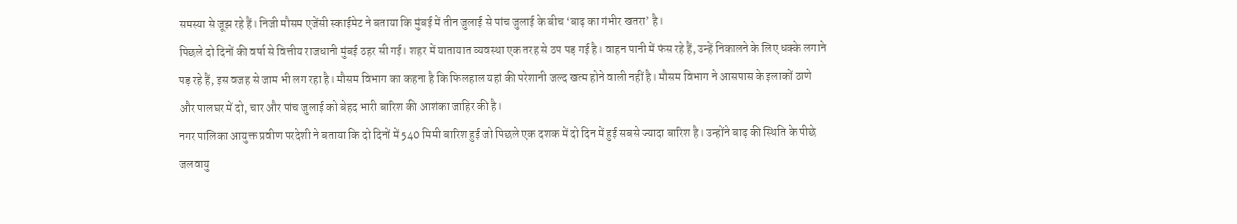समस्या से जूझ रहे हैं। निजी मौसम एजेंसी स्काईमेट ने बताया कि मुंबई में तीन जुलाई से पांच जुलाई के बीच ‘बाढ़ का गंभीर खतरा’ है।
पिछले दो दिनों की वर्षा से वित्तीय राजधानी मुंबई ठहर सी गई। शहर में यातायात व्यवस्था एक तरह से ठप पड़ गई है। वाहन पानी में फंस रहे हैं, उन्हें निकालने के लिए धक्के लगाने पड़ रहे हैं, इस वजह से जाम भी लग रहा है। मौसम विभाग का कहना है कि फिलहाल यहां की परेशानी जल्द खत्म होने वाली नहीं है। मौसम विभाग ने आसपास के इलाकों ठाणे और पालघर में दो, चार और पांच जुलाई को बेहद भारी बारिश की आशंका जाहिर की है।
नगर पालिका आयुक्त प्रवीण परदेशी ने बताया कि दो दिनों में 540 मिमी बारिश हुई जो पिछले एक दशक में दो दिन में हुई सबसे ज्यादा बारिश है। उन्होंने बाढ़ की स्थिति के पीछे जलवायु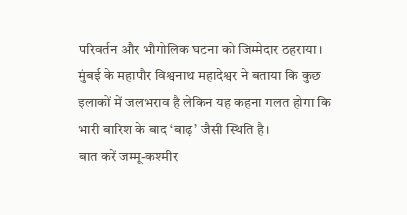परिवर्तन और भौगोलिक घटना को जिम्मेदार ठहराया। मुंबई के महापौर विश्वनाथ महादेश्वर ने बताया कि कुछ इलाकों में जलभराव है लेकिन यह कहना गलत होगा कि भारी बारिश के बाद ‘बाढ़’ जैसी स्थिति है।
बात करें जम्मू-कश्मीर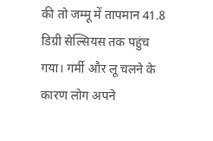की तो जम्मू में तापमान 41.8 डिग्री सेल्सियस तक पहुंच गया। गर्मी और लू चलने के कारण लोग अपने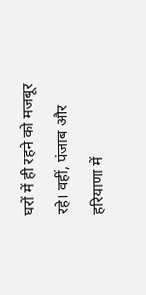घरों में ही रहने को मजबूर रहे। वहीं, पंजाब और हरियाणा में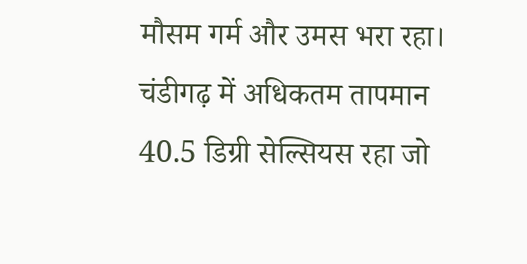मौसम गर्म और उमस भरा रहा। चंडीगढ़ में अधिकतम तापमान 40.5 डिग्री सेल्सियस रहा जो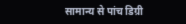सामान्य से पांच डिग्री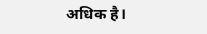अधिक है।